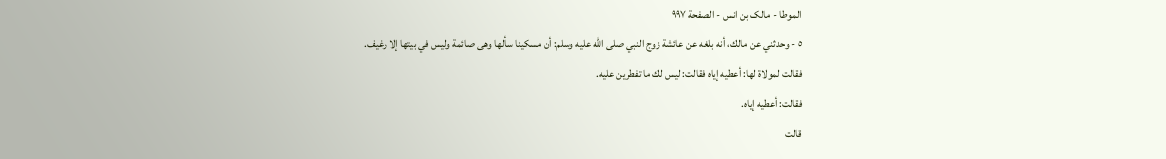الموطا - مالک بن انس - الصفحة ٩٩٧
٥ - وحدثني عن مالك، أنه بلغه عن عائشة زوج النبي صلى الله عليه وسلم: أن مسكينا سألها وهى صائمة وليس في بيتها إلا رغيف.
فقالت لمولاة لها: أعطيه إياه فقالت: ليس لك ما تفطرين عليه.
فقالت: أعطيه إياه.
قالت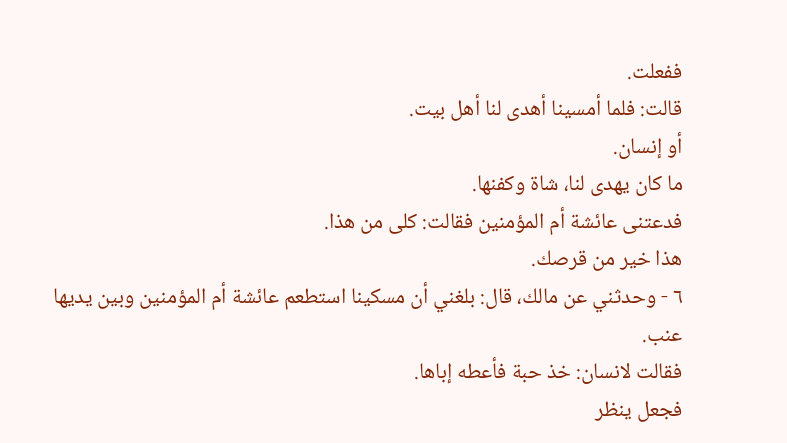ففعلت.
قالت: فلما أمسينا أهدى لنا أهل بيت.
أو إنسان.
ما كان يهدى لنا، شاة وكفنها.
فدعتنى عائشة أم المؤمنين فقالت: كلى من هذا.
هذا خير من قرصك.
٦ - وحدثني عن مالك، قال: بلغني أن مسكينا استطعم عائشة أم المؤمنين وبين يديها عنب.
فقالت لانسان: خذ حبة فأعطه إباها.
فجعل ينظر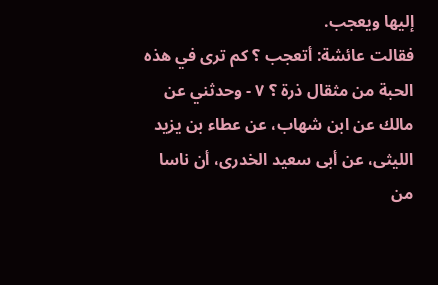إليها ويعجب.
فقالت عائشة: أتعجب ؟ كم ترى في هذه الحبة من مثقال ذرة ؟ ٧ - وحدثني عن مالك عن ابن شهاب، عن عطاء بن يزيد الليثى، عن أبى سعيد الخدرى، أن ناسا من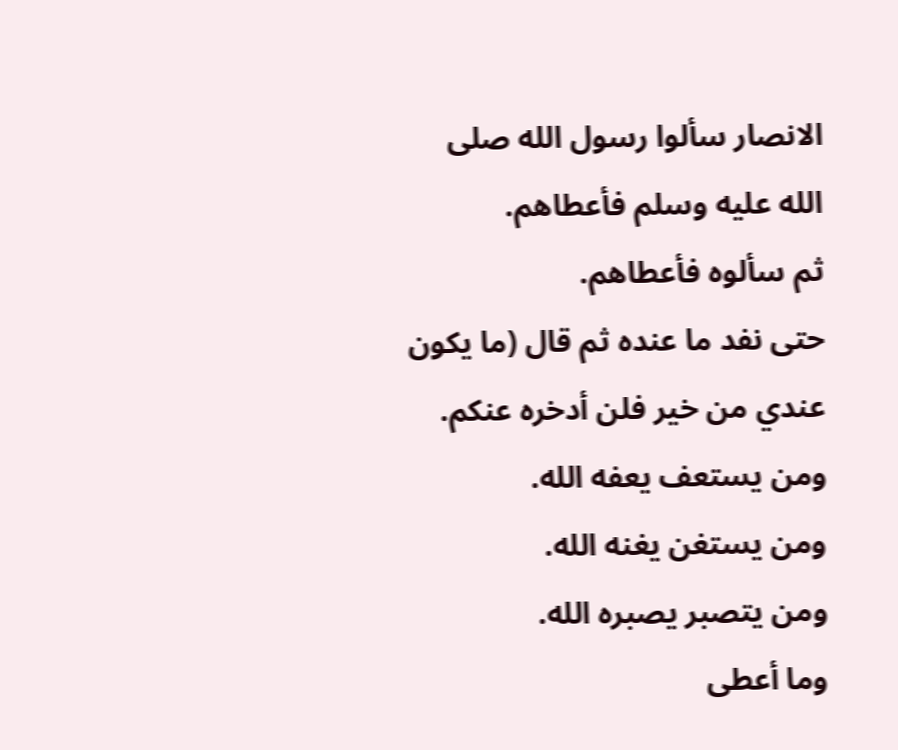الانصار سألوا رسول الله صلى الله عليه وسلم فأعطاهم.
ثم سألوه فأعطاهم.
حتى نفد ما عنده ثم قال (ما يكون عندي من خير فلن أدخره عنكم.
ومن يستعف يعفه الله.
ومن يستغن يغنه الله.
ومن يتصبر يصبره الله.
وما أعطى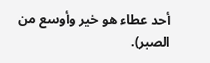أحد عطاء هو خير وأوسع من الصبر).